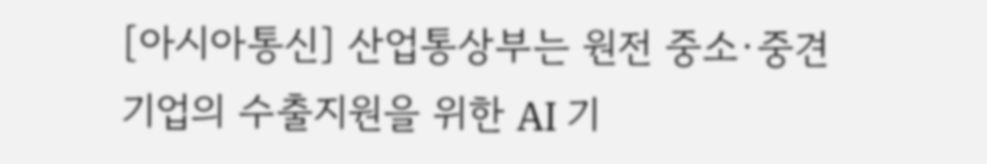[아시아통신] 산업통상부는 원전 중소·중견기업의 수출지원을 위한 AI 기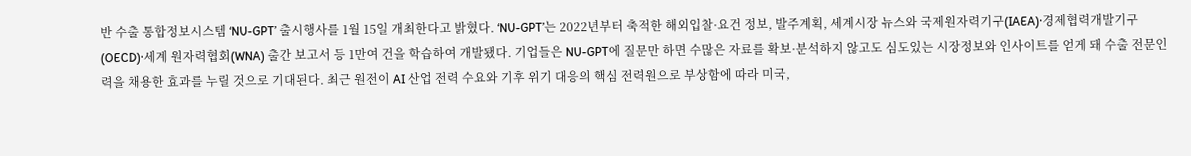반 수출 통합정보시스템 ‘NU-GPT’ 출시행사를 1월 15일 개최한다고 밝혔다. ‘NU-GPT’는 2022년부터 축적한 해외입찰·요건 정보, 발주계획, 세계시장 뉴스와 국제원자력기구(IAEA)·경제협력개발기구(OECD)·세계 원자력협회(WNA) 출간 보고서 등 1만여 건을 학습하여 개발됐다. 기업들은 NU-GPT에 질문만 하면 수많은 자료를 확보·분석하지 않고도 심도있는 시장정보와 인사이트를 얻게 돼 수출 전문인력을 채용한 효과를 누릴 것으로 기대된다. 최근 원전이 AI 산업 전력 수요와 기후 위기 대응의 핵심 전력원으로 부상함에 따라 미국,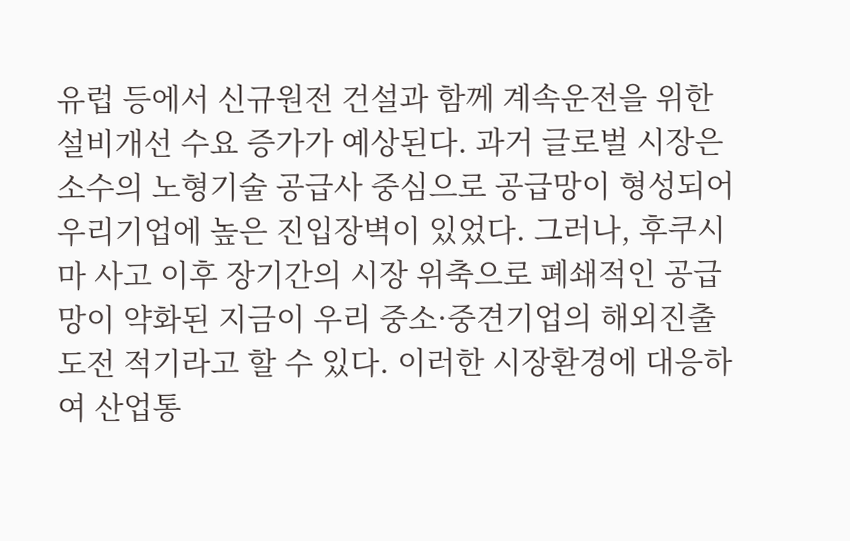유럽 등에서 신규원전 건설과 함께 계속운전을 위한 설비개선 수요 증가가 예상된다. 과거 글로벌 시장은 소수의 노형기술 공급사 중심으로 공급망이 형성되어 우리기업에 높은 진입장벽이 있었다. 그러나, 후쿠시마 사고 이후 장기간의 시장 위축으로 폐쇄적인 공급망이 약화된 지금이 우리 중소·중견기업의 해외진출 도전 적기라고 할 수 있다. 이러한 시장환경에 대응하여 산업통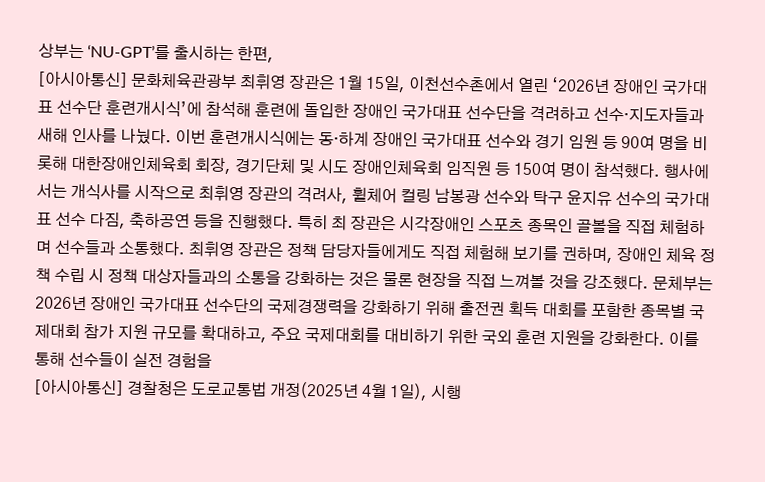상부는 ‘NU-GPT’를 출시하는 한편,
[아시아통신] 문화체육관광부 최휘영 장관은 1월 15일, 이천선수촌에서 열린 ‘2026년 장애인 국가대표 선수단 훈련개시식’에 참석해 훈련에 돌입한 장애인 국가대표 선수단을 격려하고 선수·지도자들과 새해 인사를 나눴다. 이번 훈련개시식에는 동·하계 장애인 국가대표 선수와 경기 임원 등 90여 명을 비롯해 대한장애인체육회 회장, 경기단체 및 시도 장애인체육회 임직원 등 150여 명이 참석했다. 행사에서는 개식사를 시작으로 최휘영 장관의 격려사, 휠체어 컬링 남봉광 선수와 탁구 윤지유 선수의 국가대표 선수 다짐, 축하공연 등을 진행했다. 특히 최 장관은 시각장애인 스포츠 종목인 골볼을 직접 체험하며 선수들과 소통했다. 최휘영 장관은 정책 담당자들에게도 직접 체험해 보기를 권하며, 장애인 체육 정책 수립 시 정책 대상자들과의 소통을 강화하는 것은 물론 현장을 직접 느껴볼 것을 강조했다. 문체부는 2026년 장애인 국가대표 선수단의 국제경쟁력을 강화하기 위해 출전권 획득 대회를 포함한 종목별 국제대회 참가 지원 규모를 확대하고, 주요 국제대회를 대비하기 위한 국외 훈련 지원을 강화한다. 이를 통해 선수들이 실전 경험을
[아시아통신] 경찰청은 도로교통법 개정(2025년 4월 1일), 시행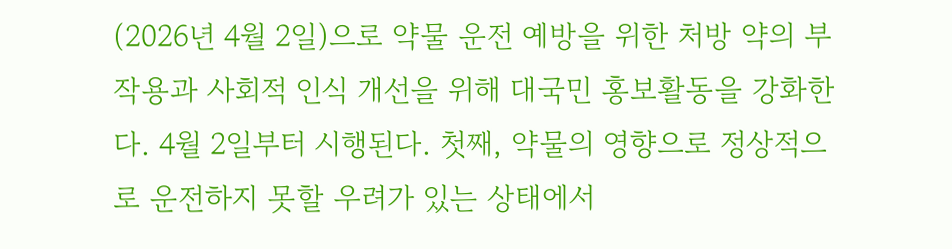(2026년 4월 2일)으로 약물 운전 예방을 위한 처방 약의 부작용과 사회적 인식 개선을 위해 대국민 홍보활동을 강화한다. 4월 2일부터 시행된다. 첫째, 약물의 영향으로 정상적으로 운전하지 못할 우려가 있는 상태에서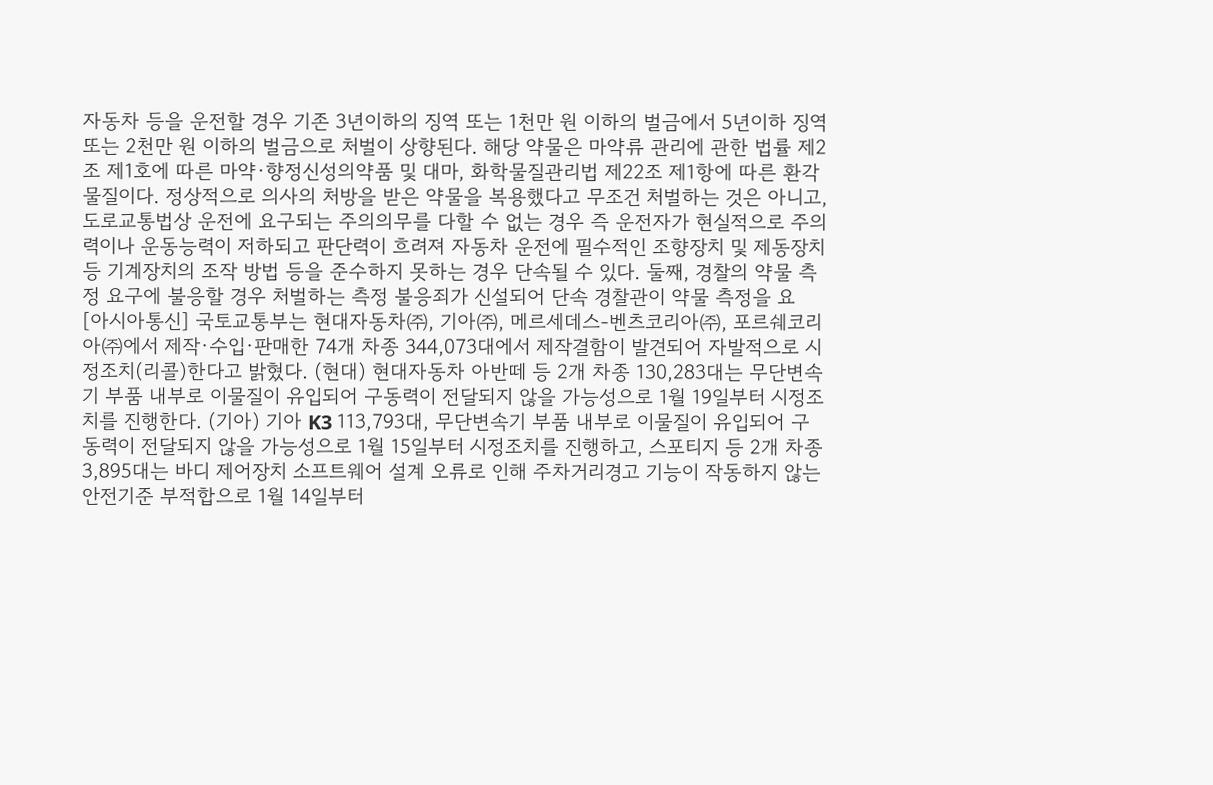자동차 등을 운전할 경우 기존 3년이하의 징역 또는 1천만 원 이하의 벌금에서 5년이하 징역 또는 2천만 원 이하의 벌금으로 처벌이 상향된다. 해당 약물은 마약류 관리에 관한 법률 제2조 제1호에 따른 마약·향정신성의약품 및 대마, 화학물질관리법 제22조 제1항에 따른 환각물질이다. 정상적으로 의사의 처방을 받은 약물을 복용했다고 무조건 처벌하는 것은 아니고, 도로교통법상 운전에 요구되는 주의의무를 다할 수 없는 경우 즉 운전자가 현실적으로 주의력이나 운동능력이 저하되고 판단력이 흐려져 자동차 운전에 필수적인 조향장치 및 제동장치 등 기계장치의 조작 방법 등을 준수하지 못하는 경우 단속될 수 있다. 둘째, 경찰의 약물 측정 요구에 불응할 경우 처벌하는 측정 불응죄가 신설되어 단속 경찰관이 약물 측정을 요
[아시아통신] 국토교통부는 현대자동차㈜, 기아㈜, 메르세데스-벤츠코리아㈜, 포르쉐코리아㈜에서 제작·수입·판매한 74개 차종 344,073대에서 제작결함이 발견되어 자발적으로 시정조치(리콜)한다고 밝혔다. (현대) 현대자동차 아반떼 등 2개 차종 130,283대는 무단변속기 부품 내부로 이물질이 유입되어 구동력이 전달되지 않을 가능성으로 1월 19일부터 시정조치를 진행한다. (기아) 기아 K3 113,793대, 무단변속기 부품 내부로 이물질이 유입되어 구동력이 전달되지 않을 가능성으로 1월 15일부터 시정조치를 진행하고, 스포티지 등 2개 차종 3,895대는 바디 제어장치 소프트웨어 설계 오류로 인해 주차거리경고 기능이 작동하지 않는 안전기준 부적합으로 1월 14일부터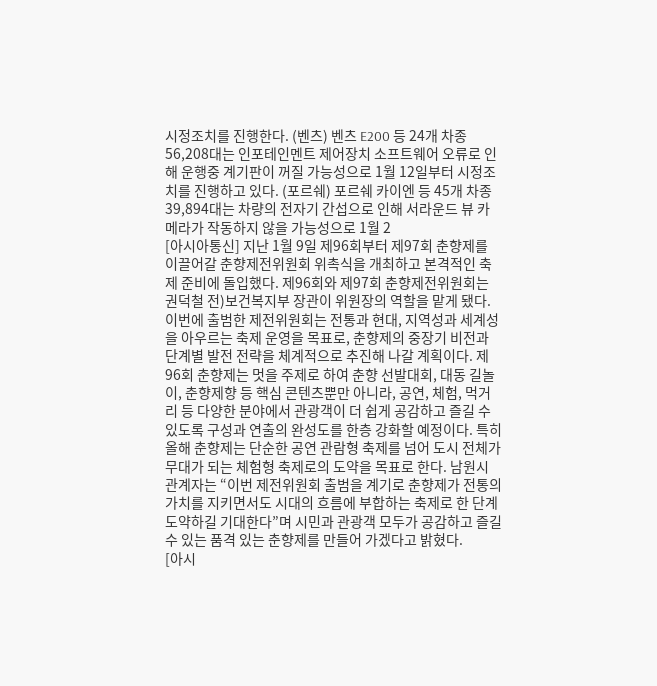시정조치를 진행한다. (벤츠) 벤츠 E200 등 24개 차종 56,208대는 인포테인멘트 제어장치 소프트웨어 오류로 인해 운행중 계기판이 꺼질 가능성으로 1월 12일부터 시정조치를 진행하고 있다. (포르쉐) 포르쉐 카이엔 등 45개 차종 39,894대는 차량의 전자기 간섭으로 인해 서라운드 뷰 카메라가 작동하지 않을 가능성으로 1월 2
[아시아통신] 지난 1월 9일 제96회부터 제97회 춘향제를 이끌어갈 춘향제전위원회 위촉식을 개최하고 본격적인 축제 준비에 돌입했다. 제96회와 제97회 춘향제전위원회는 권덕철 전)보건복지부 장관이 위원장의 역할을 맡게 됐다. 이번에 출범한 제전위원회는 전통과 현대, 지역성과 세계성을 아우르는 축제 운영을 목표로, 춘향제의 중장기 비전과 단계별 발전 전략을 체계적으로 추진해 나갈 계획이다. 제96회 춘향제는 멋을 주제로 하여 춘향 선발대회, 대동 길놀이, 춘향제향 등 핵심 콘텐츠뿐만 아니라, 공연, 체험, 먹거리 등 다양한 분야에서 관광객이 더 쉽게 공감하고 즐길 수 있도록 구성과 연출의 완성도를 한층 강화할 예정이다. 특히 올해 춘향제는 단순한 공연 관람형 축제를 넘어 도시 전체가 무대가 되는 체험형 축제로의 도약을 목표로 한다. 남원시 관계자는 “이번 제전위원회 출범을 계기로 춘향제가 전통의 가치를 지키면서도 시대의 흐름에 부합하는 축제로 한 단계 도약하길 기대한다”며 시민과 관광객 모두가 공감하고 즐길 수 있는 품격 있는 춘향제를 만들어 가겠다고 밝혔다.
[아시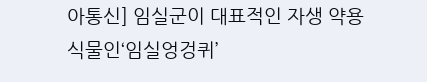아통신] 임실군이 대표적인 자생 약용식물인‘임실엉겅퀴’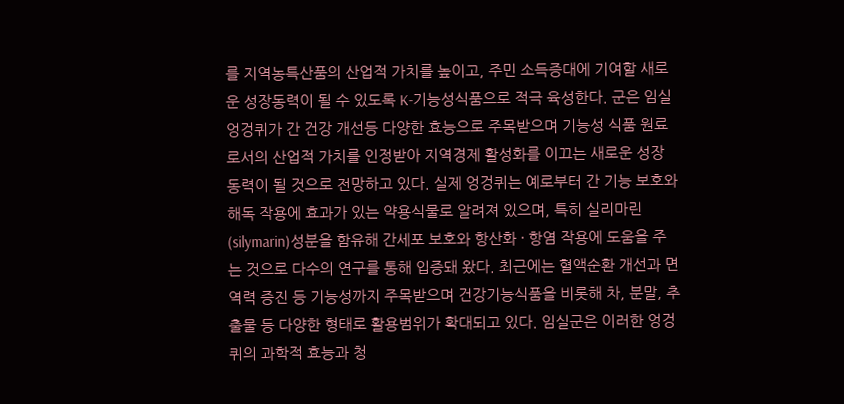를 지역농특산품의 산업적 가치를 높이고, 주민 소득증대에 기여할 새로운 성장동력이 될 수 있도록 K-기능성식품으로 적극 육성한다. 군은 임실엉겅퀴가 간 건강 개선등 다양한 효능으로 주목받으며 기능성 식품 원료로서의 산업적 가치를 인정받아 지역경제 활성화를 이끄는 새로운 성장 동력이 될 것으로 전망하고 있다. 실제 엉겅퀴는 예로부터 간 기능 보호와 해독 작용에 효과가 있는 약용식물로 알려져 있으며, 특히 실리마린(silymarin)성분을 함유해 간세포 보호와 항산화 · 항염 작용에 도움을 주는 것으로 다수의 연구를 통해 입증돼 왔다. 최근에는 혈액순환 개선과 면역력 증진 등 기능성까지 주목받으며 건강기능식품을 비롯해 차, 분말, 추출물 등 다양한 형태로 활용범위가 확대되고 있다. 임실군은 이러한 엉겅퀴의 과학적 효능과 청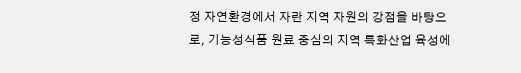정 자연환경에서 자란 지역 자원의 강점을 바탕으로, 기능성식품 원료 중심의 지역 특화산업 육성에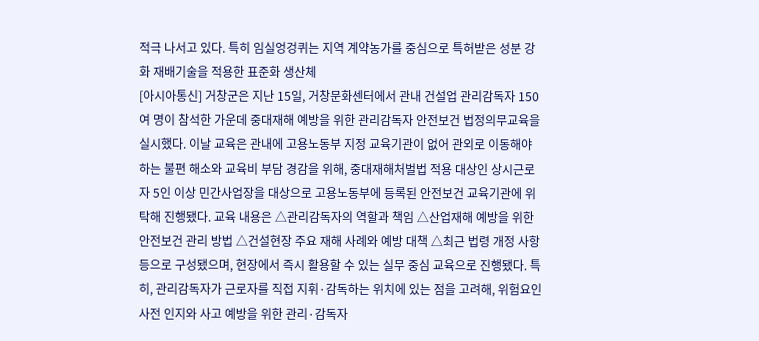적극 나서고 있다. 특히 임실엉겅퀴는 지역 계약농가를 중심으로 특허받은 성분 강화 재배기술을 적용한 표준화 생산체
[아시아통신] 거창군은 지난 15일, 거창문화센터에서 관내 건설업 관리감독자 150여 명이 참석한 가운데 중대재해 예방을 위한 관리감독자 안전보건 법정의무교육을 실시했다. 이날 교육은 관내에 고용노동부 지정 교육기관이 없어 관외로 이동해야 하는 불편 해소와 교육비 부담 경감을 위해, 중대재해처벌법 적용 대상인 상시근로자 5인 이상 민간사업장을 대상으로 고용노동부에 등록된 안전보건 교육기관에 위탁해 진행됐다. 교육 내용은 △관리감독자의 역할과 책임 △산업재해 예방을 위한 안전보건 관리 방법 △건설현장 주요 재해 사례와 예방 대책 △최근 법령 개정 사항 등으로 구성됐으며, 현장에서 즉시 활용할 수 있는 실무 중심 교육으로 진행됐다. 특히, 관리감독자가 근로자를 직접 지휘·감독하는 위치에 있는 점을 고려해, 위험요인 사전 인지와 사고 예방을 위한 관리·감독자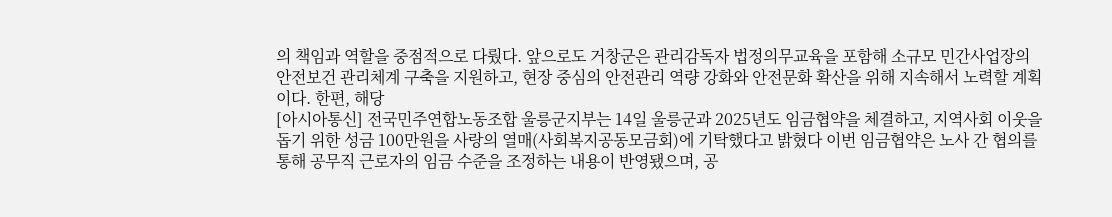의 책임과 역할을 중점적으로 다뤘다. 앞으로도 거창군은 관리감독자 법정의무교육을 포함해 소규모 민간사업장의 안전보건 관리체계 구축을 지원하고, 현장 중심의 안전관리 역량 강화와 안전문화 확산을 위해 지속해서 노력할 계획이다. 한편, 해당
[아시아통신] 전국민주연합노동조합 울릉군지부는 14일 울릉군과 2025년도 임금협약을 체결하고, 지역사회 이웃을 돕기 위한 성금 100만원을 사랑의 열매(사회복지공동모금회)에 기탁했다고 밝혔다 이번 임금협약은 노사 간 협의를 통해 공무직 근로자의 임금 수준을 조정하는 내용이 반영됐으며, 공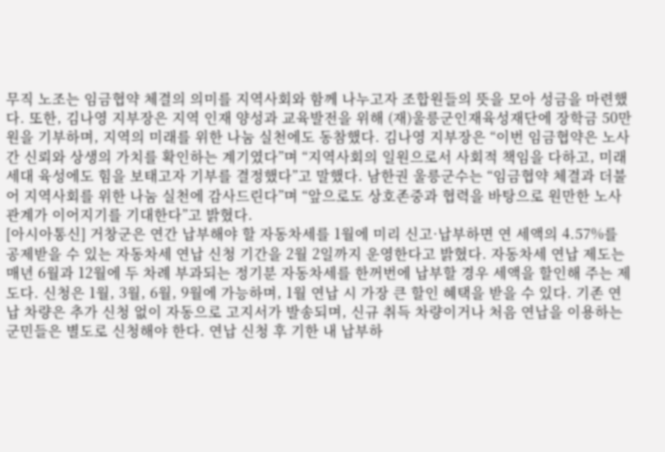무직 노조는 임금협약 체결의 의미를 지역사회와 함께 나누고자 조합원들의 뜻을 모아 성금을 마련했다. 또한, 김나영 지부장은 지역 인재 양성과 교육발전을 위해 (재)울릉군인재육성재단에 장학금 50만원을 기부하며, 지역의 미래를 위한 나눔 실천에도 동참했다. 김나영 지부장은 “이번 임금협약은 노사간 신뢰와 상생의 가치를 확인하는 계기였다”며 “지역사회의 일원으로서 사회적 책임을 다하고, 미래 세대 육성에도 힘을 보태고자 기부를 결정했다”고 말했다. 남한권 울릉군수는 “임금협약 체결과 더불어 지역사회를 위한 나눔 실천에 감사드린다”며 “앞으로도 상호존중과 협력을 바탕으로 원만한 노사관계가 이어지기를 기대한다”고 밝혔다.
[아시아통신] 거창군은 연간 납부해야 할 자동차세를 1월에 미리 신고·납부하면 연 세액의 4.57%를 공제받을 수 있는 자동차세 연납 신청 기간을 2월 2일까지 운영한다고 밝혔다. 자동차세 연납 제도는 매년 6월과 12월에 두 차례 부과되는 정기분 자동차세를 한꺼번에 납부할 경우 세액을 할인해 주는 제도다. 신청은 1월, 3월, 6월, 9월에 가능하며, 1월 연납 시 가장 큰 할인 혜택을 받을 수 있다. 기존 연납 차량은 추가 신청 없이 자동으로 고지서가 발송되며, 신규 취득 차량이거나 처음 연납을 이용하는 군민들은 별도로 신청해야 한다. 연납 신청 후 기한 내 납부하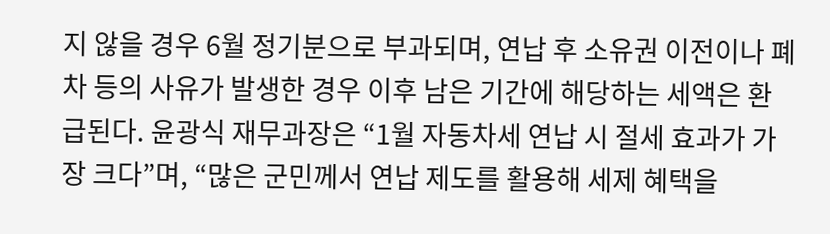지 않을 경우 6월 정기분으로 부과되며, 연납 후 소유권 이전이나 폐차 등의 사유가 발생한 경우 이후 남은 기간에 해당하는 세액은 환급된다. 윤광식 재무과장은 “1월 자동차세 연납 시 절세 효과가 가장 크다”며, “많은 군민께서 연납 제도를 활용해 세제 혜택을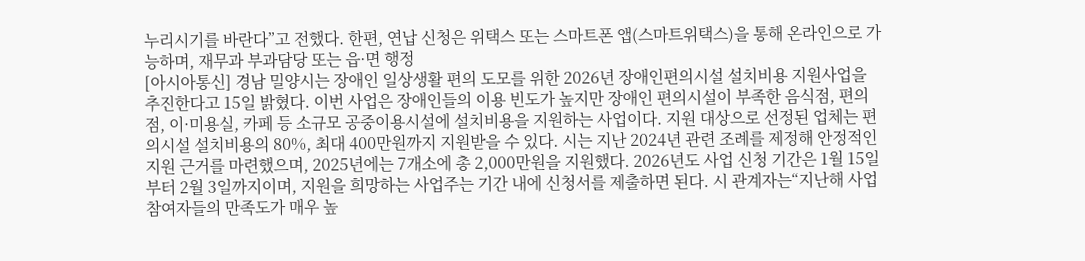누리시기를 바란다”고 전했다. 한편, 연납 신청은 위택스 또는 스마트폰 앱(스마트위택스)을 통해 온라인으로 가능하며, 재무과 부과담당 또는 읍·면 행정
[아시아통신] 경남 밀양시는 장애인 일상생활 편의 도모를 위한 2026년 장애인편의시설 설치비용 지원사업을 추진한다고 15일 밝혔다. 이번 사업은 장애인들의 이용 빈도가 높지만 장애인 편의시설이 부족한 음식점, 편의점, 이·미용실, 카페 등 소규모 공중이용시설에 설치비용을 지원하는 사업이다. 지원 대상으로 선정된 업체는 편의시설 설치비용의 80%, 최대 400만원까지 지원받을 수 있다. 시는 지난 2024년 관련 조례를 제정해 안정적인 지원 근거를 마련했으며, 2025년에는 7개소에 총 2,000만원을 지원했다. 2026년도 사업 신청 기간은 1월 15일부터 2월 3일까지이며, 지원을 희망하는 사업주는 기간 내에 신청서를 제출하면 된다. 시 관계자는“지난해 사업 참여자들의 만족도가 매우 높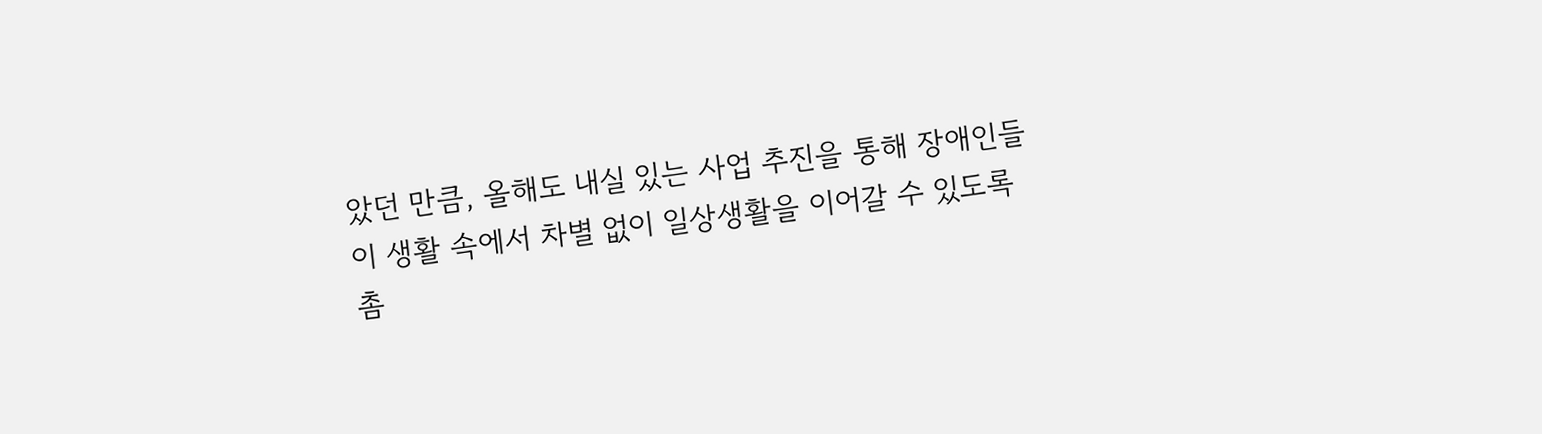았던 만큼, 올해도 내실 있는 사업 추진을 통해 장애인들이 생활 속에서 차별 없이 일상생활을 이어갈 수 있도록 촘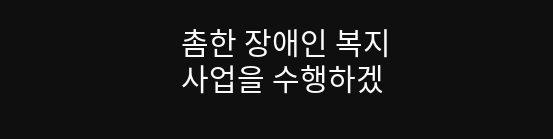촘한 장애인 복지 사업을 수행하겠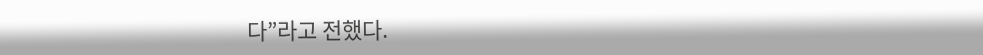다”라고 전했다.